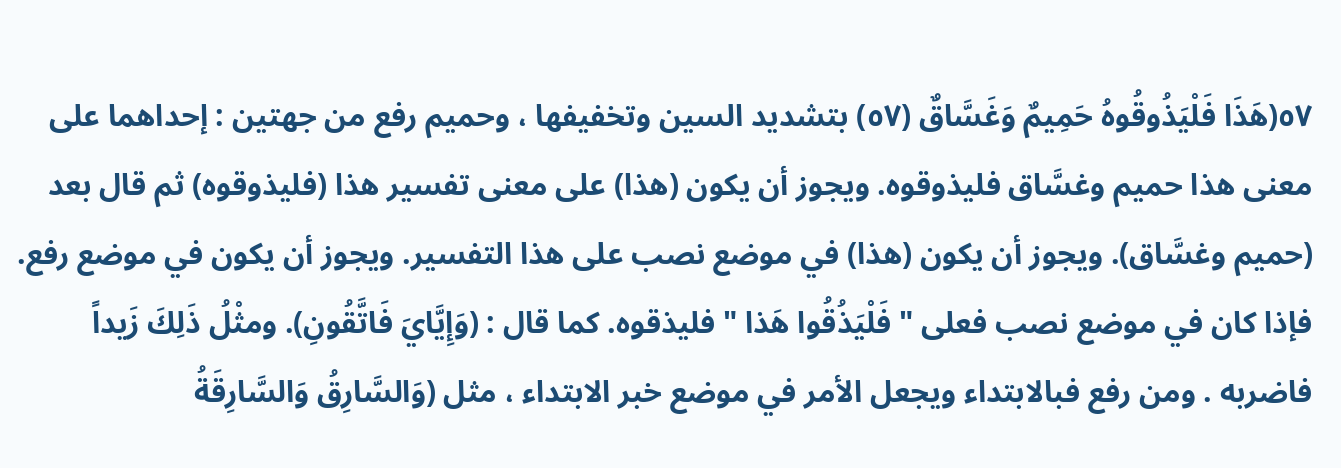٥٧(هَذَا فَلْيَذُوقُوهُ حَمِيمٌ وَغَسَّاقٌ (٥٧) بتشديد السين وتخفيفها ، وحميم رفع من جهتين : إحداهما على معنى هذا حميم وغسَّاق فليذوقوه. ويجوز أن يكون (هذا) على معنى تفسير هذا (فليذوقوه) ثم قال بعد (حميم وغسَّاق). ويجوز أن يكون (هذا) في موضع نصب على هذا التفسير. ويجوز أن يكون في موضع رفع. فإذا كان في موضع نصب فعلى " فَلْيَذُقُوا هَذا " فليذقوه. كما قال : (وَإِيَّايَ فَاتَّقُونِ). ومثْلُ ذَلِكَ زَيداً فاضربه . ومن رفع فبالابتداء ويجعل الأمر في موضع خبر الابتداء ، مثل (وَالسَّارِقُ وَالسَّارِقَةُ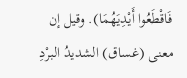فَاقْطَعُوا أَيْدِيَهُمَا). وقيل إن معنى (غساق) الشديدُ البرْدِ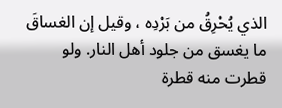الذي يُحْرِقُ من بَرْدِه ، وقيل إن الغساقَ ما يغسق من جلود أهل النار. ولو قطرت منه قطرة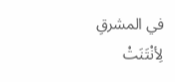في المشرقِ لِأنْتَنَتْ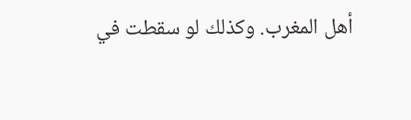أهل المغرب. وكذلك لو سقطت في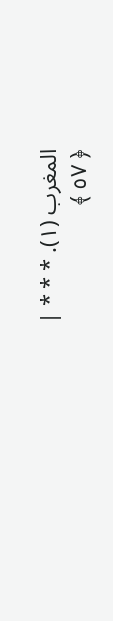المغرب (١). * * * |
﴿ ٥٧ ﴾